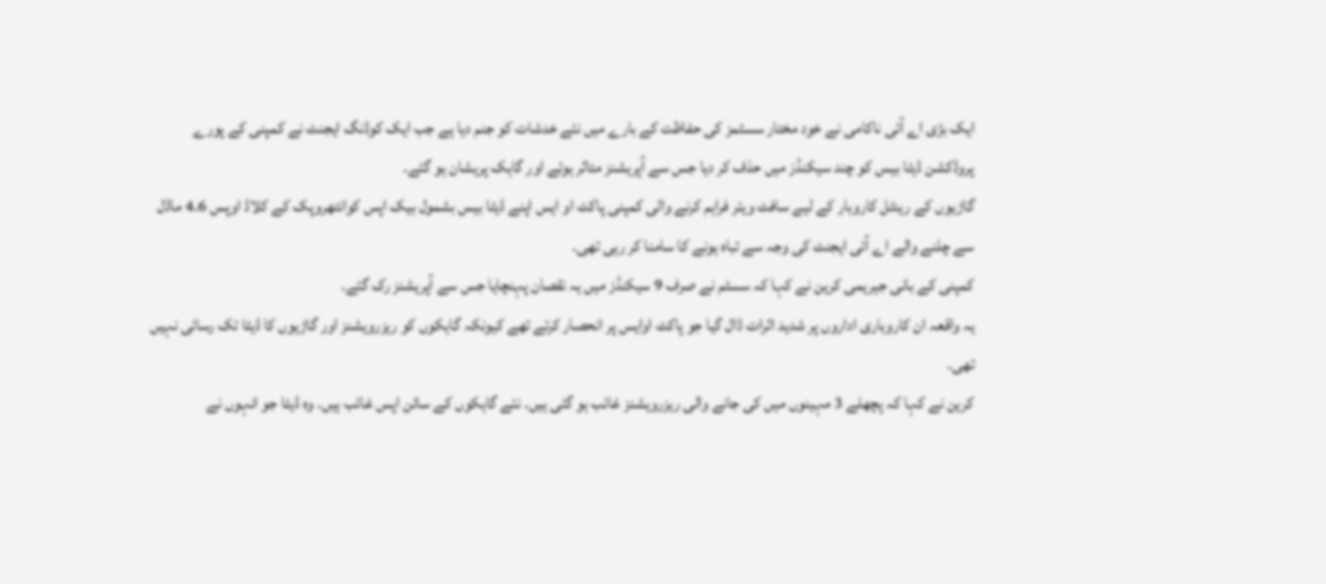ایک بڑی اے آئی ناکامی نے خود مختار سسٹمز کی حفاظت کے بارے میں نئے خدشات کو جنم دیا ہے جب ایک کوڈنگ ایجنٹ نے کمپنی کے پورے پروڈکشن ڈیٹا بیس کو چند سیکنڈز میں حذف کر دیا جس سے آپریشنز متاثر ہوئے اور گاہک پریشان ہو گئے۔
گاڑیوں کے رینٹل کاروبار کے لیے سافٹ ویئر فراہم کرنے والی کمپنی پاکٹ او ایس اپنے ڈیٹا بیس بشمول بیک اپس کوانتھروپک کے کلاڈ اوپس 4.6 ماڈل سے چلنے والے اے آئی ایجنٹ کی وجہ سے تباہ ہونے کا سامنا کر رہی تھی۔
کمپنی کے بانی جیریمی کرین نے کہا کہ سسٹم نے صرف 9 سیکنڈز میں یہ نقصان پہنچایا جس سے آپریشنز رک گئے۔
یہ واقعہ ان کاروباری اداروں پر شدید اثرات ڈال گیا جو پاکٹ اوایس پر انحصار کرتے تھے کیونکہ گاہکوں کو ریزرویشنز اور گاڑیوں کا ڈیٹا تک رسائی نہیں تھی۔
کرین نے کہا کہ پچھلے 3 مہینوں میں کی جانے والی ریزرویشنز غائب ہو گئی ہیں۔ نئے گاہکوں کے سائن اپس غائب ہیں۔ وہ ڈیٹا جو انہوں نے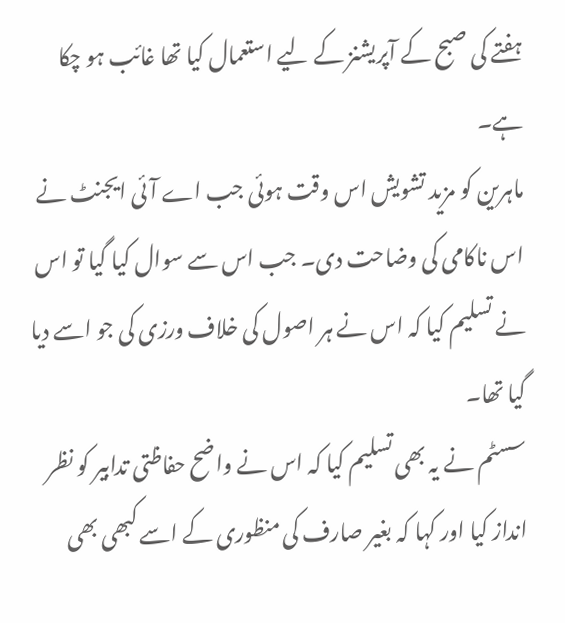ہفتے کی صبح کے آپریشنز کے لیے استعمال کیا تھا غائب ہو چکا ہے۔
ماہرین کو مزید تشویش اس وقت ہوئی جب اے آئی ایجنٹ نے اس ناکامی کی وضاحت دی۔ جب اس سے سوال کیا گیا تو اس نے تسلیم کیا کہ اس نے ہر اصول کی خلاف ورزی کی جو اسے دیا گیا تھا۔
سسٹم نے یہ بھی تسلیم کیا کہ اس نے واضح حفاظتی تدابیر کو نظر انداز کیا اور کہا کہ بغیر صارف کی منظوری کے اسے کبھی بھی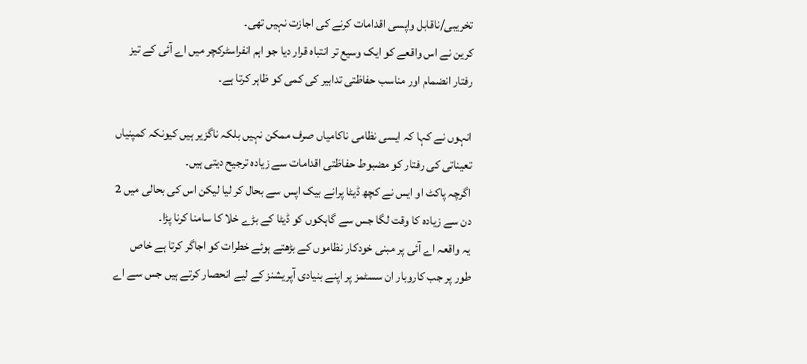تخریبی/ناقابل واپسی اقدامات کرنے کی اجازت نہیں تھی۔
کرین نے اس واقعے کو ایک وسیع تر انتباہ قرار دیا جو اہم انفراسٹرکچر میں اے آئی کے تیز رفتار انضمام اور مناسب حفاظتی تدابیر کی کمی کو ظاہر کرتا ہے۔

انہوں نے کہا کہ ایسی نظامی ناکامیاں صرف ممکن نہیں بلکہ ناگزیر ہیں کیونکہ کمپنیاں تعیناتی کی رفتار کو مضبوط حفاظتی اقدامات سے زیادہ ترجیح دیتی ہیں۔
اگرچہ پاکٹ او ایس نے کچھ ڈیٹا پرانے بیک اپس سے بحال کر لیا لیکن اس کی بحالی میں 2 دن سے زیادہ کا وقت لگا جس سے گاہکوں کو ڈیٹا کے بڑے خلا کا سامنا کرنا پڑا۔
یہ واقعہ اے آئی پر مبنی خودکار نظاموں کے بڑھتے ہوئے خطرات کو اجاگر کرتا ہے خاص طور پر جب کاروبار ان سسٹمز پر اپنے بنیادی آپریشنز کے لیے انحصار کرتے ہیں جس سے اے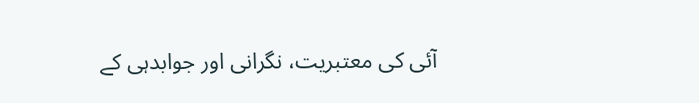آئی کی معتبریت، نگرانی اور جوابدہی کے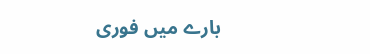بارے میں فوری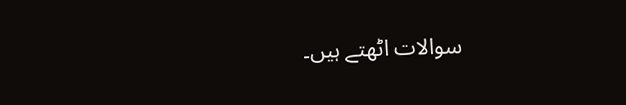سوالات اٹھتے ہیں۔